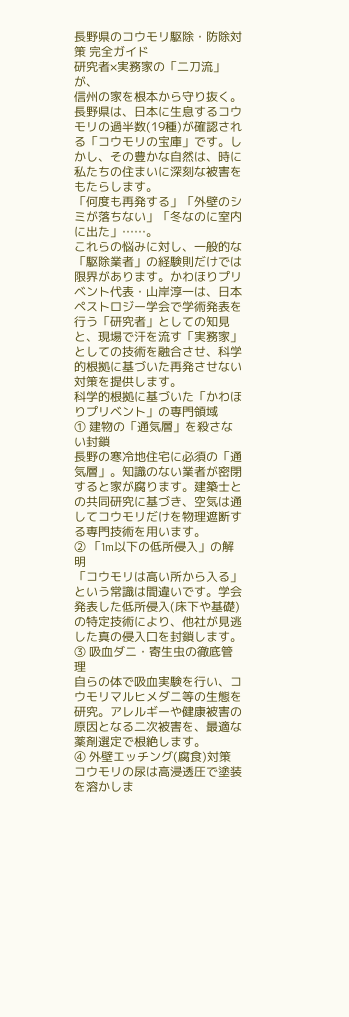長野県のコウモリ駆除・防除対策 完全ガイド
研究者×実務家の「二刀流」が、
信州の家を根本から守り抜く。
長野県は、日本に生息するコウモリの過半数(19種)が確認される「コウモリの宝庫」です。しかし、その豊かな自然は、時に私たちの住まいに深刻な被害をもたらします。
「何度も再発する」「外壁のシミが落ちない」「冬なのに室内に出た」……。
これらの悩みに対し、一般的な「駆除業者」の経験則だけでは限界があります。かわほりプリベント代表・山岸淳一は、日本ペストロジー学会で学術発表を行う「研究者」としての知見と、現場で汗を流す「実務家」としての技術を融合させ、科学的根拠に基づいた再発させない対策を提供します。
科学的根拠に基づいた「かわほりプリベント」の専門領域
① 建物の「通気層」を殺さない封鎖
長野の寒冷地住宅に必須の「通気層」。知識のない業者が密閉すると家が腐ります。建築士との共同研究に基づき、空気は通してコウモリだけを物理遮断する専門技術を用います。
② 「1m以下の低所侵入」の解明
「コウモリは高い所から入る」という常識は間違いです。学会発表した低所侵入(床下や基礎)の特定技術により、他社が見逃した真の侵入口を封鎖します。
③ 吸血ダニ・寄生虫の徹底管理
自らの体で吸血実験を行い、コウモリマルヒメダニ等の生態を研究。アレルギーや健康被害の原因となる二次被害を、最適な薬剤選定で根絶します。
④ 外壁エッチング(腐食)対策
コウモリの尿は高浸透圧で塗装を溶かしま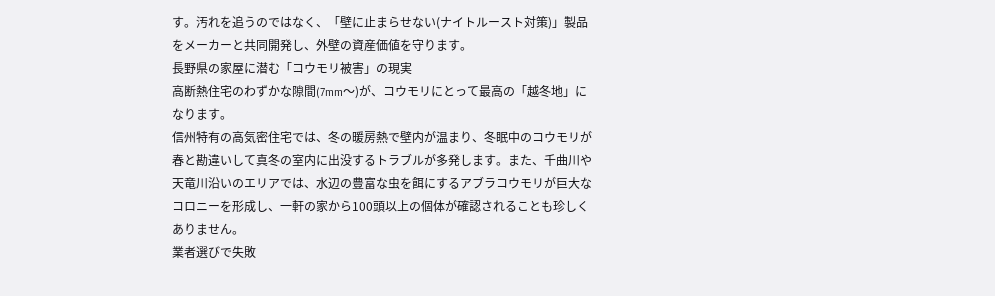す。汚れを追うのではなく、「壁に止まらせない(ナイトルースト対策)」製品をメーカーと共同開発し、外壁の資産価値を守ります。
長野県の家屋に潜む「コウモリ被害」の現実
高断熱住宅のわずかな隙間(7mm〜)が、コウモリにとって最高の「越冬地」になります。
信州特有の高気密住宅では、冬の暖房熱で壁内が温まり、冬眠中のコウモリが春と勘違いして真冬の室内に出没するトラブルが多発します。また、千曲川や天竜川沿いのエリアでは、水辺の豊富な虫を餌にするアブラコウモリが巨大なコロニーを形成し、一軒の家から100頭以上の個体が確認されることも珍しくありません。
業者選びで失敗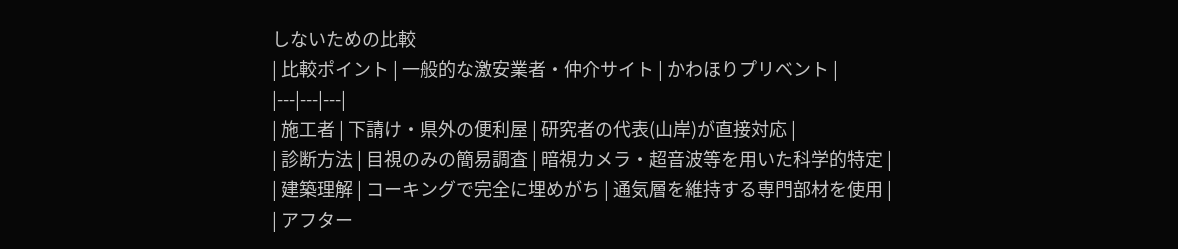しないための比較
| 比較ポイント | 一般的な激安業者・仲介サイト | かわほりプリベント |
|---|---|---|
| 施工者 | 下請け・県外の便利屋 | 研究者の代表(山岸)が直接対応 |
| 診断方法 | 目視のみの簡易調査 | 暗視カメラ・超音波等を用いた科学的特定 |
| 建築理解 | コーキングで完全に埋めがち | 通気層を維持する専門部材を使用 |
| アフター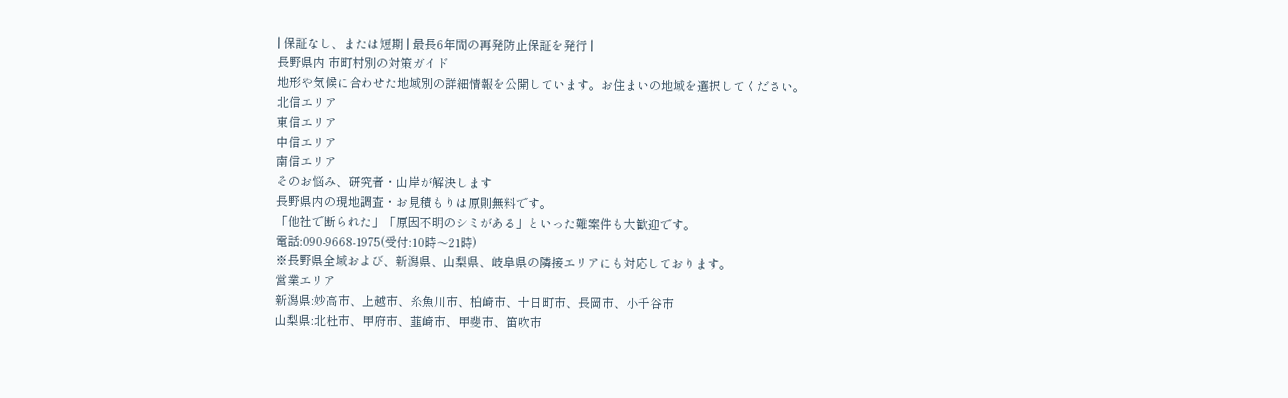| 保証なし、または短期 | 最長6年間の再発防止保証を発行 |
長野県内 市町村別の対策ガイド
地形や気候に合わせた地域別の詳細情報を公開しています。お住まいの地域を選択してください。
北信エリア
東信エリア
中信エリア
南信エリア
そのお悩み、研究者・山岸が解決します
長野県内の現地調査・お見積もりは原則無料です。
「他社で断られた」「原因不明のシミがある」といった難案件も大歓迎です。
電話:090-9668-1975(受付:10時〜21時)
※長野県全域および、新潟県、山梨県、岐阜県の隣接エリアにも対応しております。
営業エリア
新潟県:妙高市、上越市、糸魚川市、柏崎市、十日町市、長岡市、小千谷市
山梨県:北杜市、甲府市、韮崎市、甲斐市、笛吹市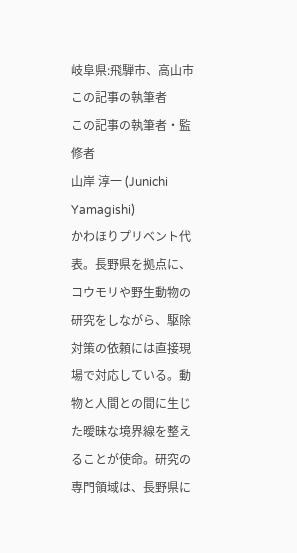岐阜県:飛騨市、高山市
この記事の執筆者
この記事の執筆者・監修者
山岸 淳一 (Junichi Yamagishi)
かわほりプリベント代表。長野県を拠点に、コウモリや野生動物の研究をしながら、駆除対策の依頼には直接現場で対応している。動物と人間との間に生じた曖昧な境界線を整えることが使命。研究の専門領域は、長野県に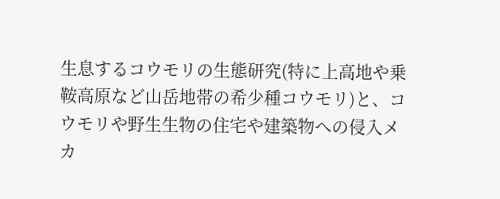生息するコウモリの生態研究(特に上高地や乗鞍高原など山岳地帯の希少種コウモリ)と、コウモリや野生生物の住宅や建築物への侵入メカ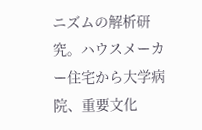ニズムの解析研究。ハウスメーカー住宅から大学病院、重要文化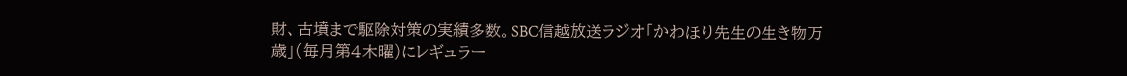財、古墳まで駆除対策の実績多数。SBC信越放送ラジオ「かわほり先生の生き物万歳」(毎月第4木曜)にレギュラー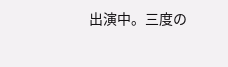出演中。三度の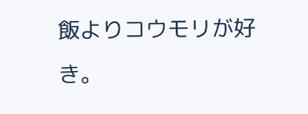飯よりコウモリが好き。